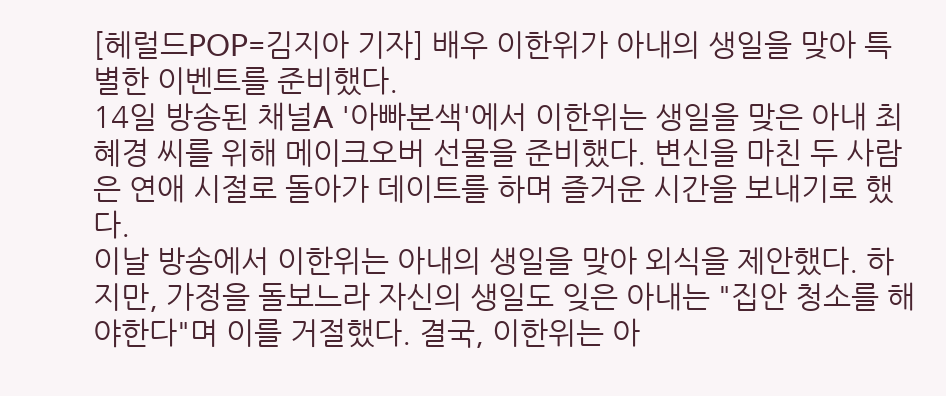[헤럴드POP=김지아 기자] 배우 이한위가 아내의 생일을 맞아 특별한 이벤트를 준비했다.
14일 방송된 채널A '아빠본색'에서 이한위는 생일을 맞은 아내 최혜경 씨를 위해 메이크오버 선물을 준비했다. 변신을 마친 두 사람은 연애 시절로 돌아가 데이트를 하며 즐거운 시간을 보내기로 했다.
이날 방송에서 이한위는 아내의 생일을 맞아 외식을 제안했다. 하지만, 가정을 돌보느라 자신의 생일도 잊은 아내는 "집안 청소를 해야한다"며 이를 거절했다. 결국, 이한위는 아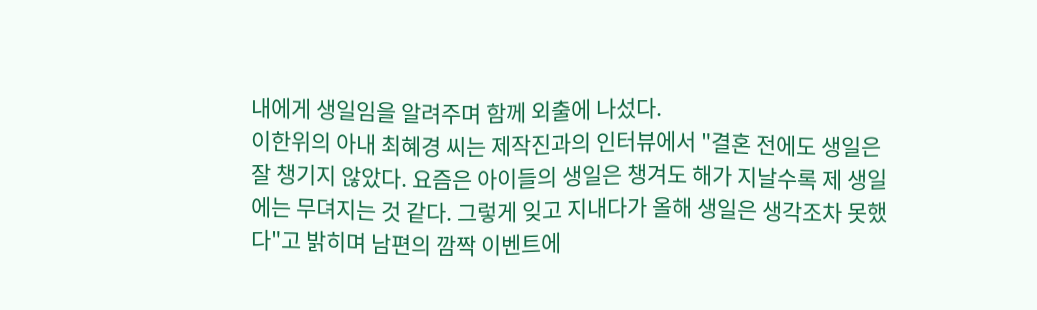내에게 생일임을 알려주며 함께 외출에 나섰다.
이한위의 아내 최혜경 씨는 제작진과의 인터뷰에서 "결혼 전에도 생일은 잘 챙기지 않았다. 요즘은 아이들의 생일은 챙겨도 해가 지날수록 제 생일에는 무뎌지는 것 같다. 그렇게 잊고 지내다가 올해 생일은 생각조차 못했다"고 밝히며 남편의 깜짝 이벤트에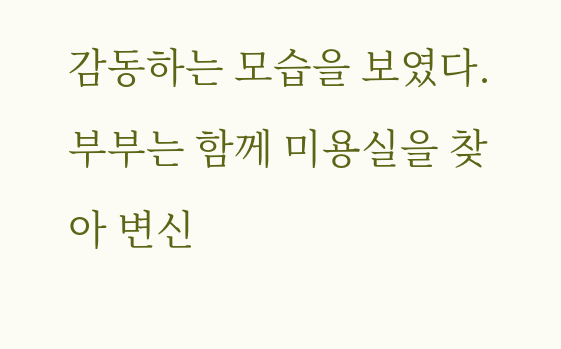감동하는 모습을 보였다. 부부는 함께 미용실을 찾아 변신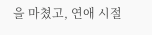을 마쳤고, 연애 시절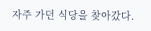자주 가던 식당을 찾아갔다.